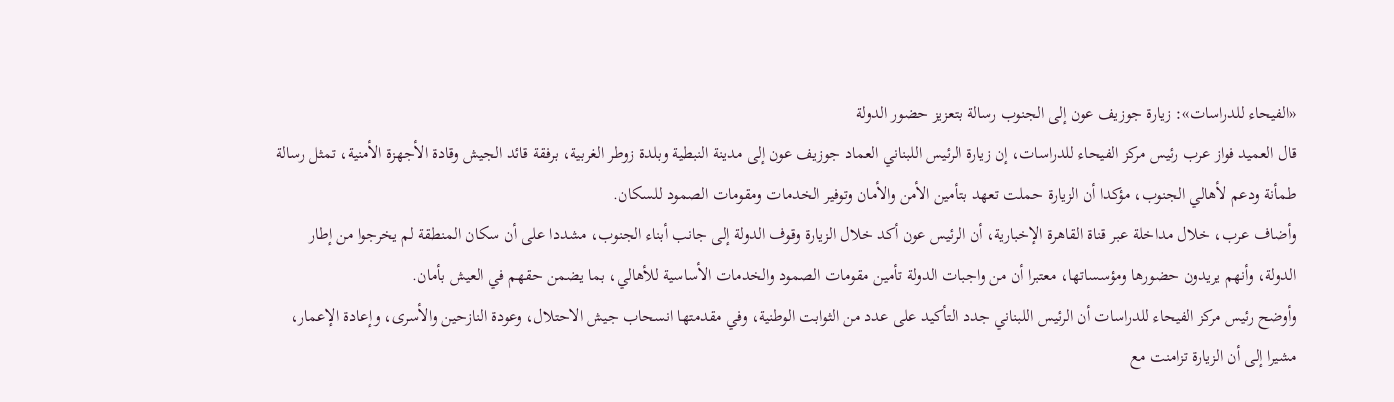«الفيحاء للدراسات»: زيارة جوزيف عون إلى الجنوب رسالة بتعزيز حضور الدولة
قال العميد فواز عرب رئيس مركز الفيحاء للدراسات، إن زيارة الرئيس اللبناني العماد جوزيف عون إلى مدينة النبطية وبلدة زوطر الغربية، برفقة قائد الجيش وقادة الأجهزة الأمنية، تمثل رسالة طمأنة ودعم لأهالي الجنوب، مؤكدا أن الزيارة حملت تعهد بتأمين الأمن والأمان وتوفير الخدمات ومقومات الصمود للسكان.
وأضاف عرب، خلال مداخلة عبر قناة القاهرة الإخبارية، أن الرئيس عون أكد خلال الزيارة وقوف الدولة إلى جانب أبناء الجنوب، مشددا على أن سكان المنطقة لم يخرجوا من إطار الدولة، وأنهم يريدون حضورها ومؤسساتها، معتبرا أن من واجبات الدولة تأمين مقومات الصمود والخدمات الأساسية للأهالي، بما يضمن حقهم في العيش بأمان.
وأوضح رئيس مركز الفيحاء للدراسات أن الرئيس اللبناني جدد التأكيد على عدد من الثوابت الوطنية، وفي مقدمتها انسحاب جيش الاحتلال، وعودة النازحين والأسرى، وإعادة الإعمار، مشيرا إلى أن الزيارة تزامنت مع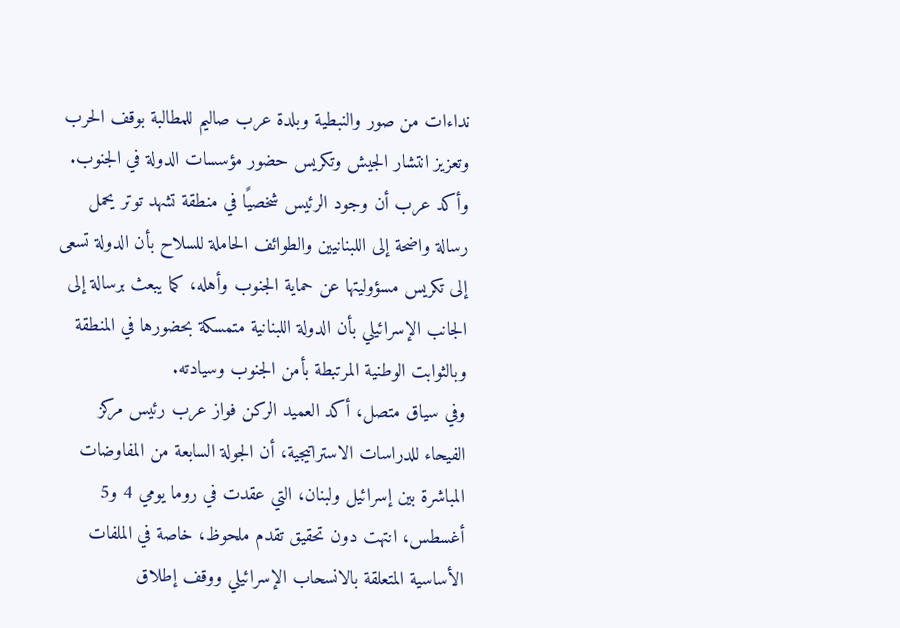نداءات من صور والنبطية وبلدة عرب صاليم للمطالبة بوقف الحرب وتعزيز انتشار الجيش وتكريس حضور مؤسسات الدولة في الجنوب.
وأكد عرب أن وجود الرئيس شخصيًا في منطقة تشهد توتر يحمل رسالة واضحة إلى اللبنانيين والطوائف الحاملة للسلاح بأن الدولة تسعى إلى تكريس مسؤوليتها عن حماية الجنوب وأهله، كما يبعث برسالة إلى الجانب الإسرائيلي بأن الدولة اللبنانية متمسكة بحضورها في المنطقة وبالثوابت الوطنية المرتبطة بأمن الجنوب وسيادته.
وفي سياق متصل، أكد العميد الركن فواز عرب رئيس مركز الفيحاء للدراسات الاستراتيجية، أن الجولة السابعة من المفاوضات المباشرة بين إسرائيل ولبنان، التي عقدت في روما يومي 4 و5 أغسطس، انتهت دون تحقيق تقدم ملحوظ، خاصة في الملفات الأساسية المتعلقة بالانسحاب الإسرائيلي ووقف إطلاق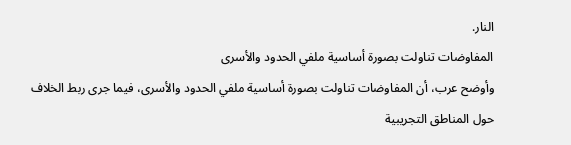النار.
المفاوضات تناولت بصورة أساسية ملفي الحدود والأسرى
وأوضح عرب، أن المفاوضات تناولت بصورة أساسية ملفي الحدود والأسرى، فيما جرى ربط الخلاف حول المناطق التجريبية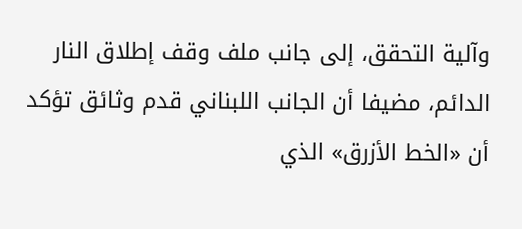وآلية التحقق، إلى جانب ملف وقف إطلاق النار الدائم، مضيفا أن الجانب اللبناني قدم وثائق تؤكد أن «الخط الأزرق» الذي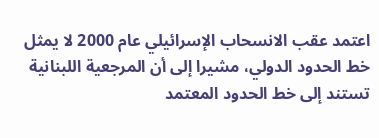اعتمد عقب الانسحاب الإسرائيلي عام 2000 لا يمثل خط الحدود الدولي، مشيرا إلى أن المرجعية اللبنانية تستند إلى خط الحدود المعتمد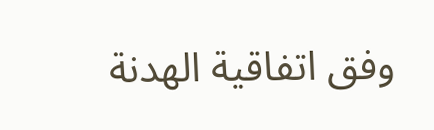وفق اتفاقية الهدنة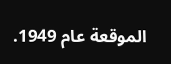الموقعة عام 1949.